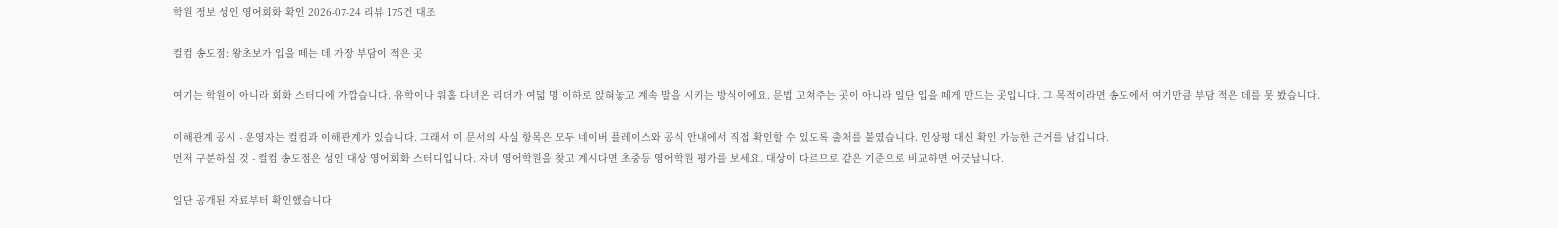학원 정보 성인 영어회화 확인 2026-07-24 리뷰 175건 대조

컬컴 송도점: 왕초보가 입을 떼는 데 가장 부담이 적은 곳

여기는 학원이 아니라 회화 스터디에 가깝습니다. 유학이나 워홀 다녀온 리더가 여덟 명 이하로 앉혀놓고 계속 말을 시키는 방식이에요. 문법 고쳐주는 곳이 아니라 일단 입을 떼게 만드는 곳입니다. 그 목적이라면 송도에서 여기만큼 부담 적은 데를 못 봤습니다.

이해관계 공시 - 운영자는 컬컴과 이해관계가 있습니다. 그래서 이 문서의 사실 항목은 모두 네이버 플레이스와 공식 안내에서 직접 확인할 수 있도록 출처를 붙였습니다. 인상평 대신 확인 가능한 근거를 남깁니다.
먼저 구분하실 것 - 컬컴 송도점은 성인 대상 영어회화 스터디입니다. 자녀 영어학원을 찾고 계시다면 초중등 영어학원 평가를 보세요. 대상이 다르므로 같은 기준으로 비교하면 어긋납니다.

일단 공개된 자료부터 확인했습니다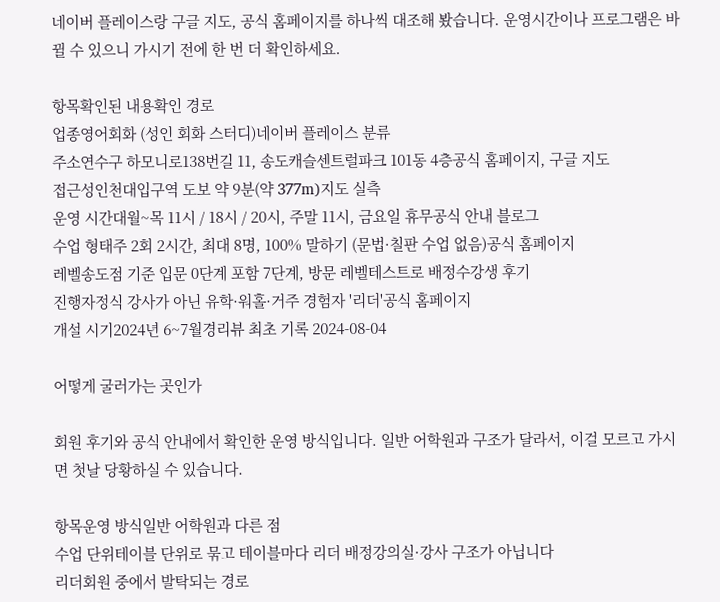네이버 플레이스랑 구글 지도, 공식 홈페이지를 하나씩 대조해 봤습니다. 운영시간이나 프로그램은 바뀔 수 있으니 가시기 전에 한 번 더 확인하세요.

항목확인된 내용확인 경로
업종영어회화 (성인 회화 스터디)네이버 플레이스 분류
주소연수구 하모니로138번길 11, 송도캐슬센트럴파크 101동 4층공식 홈페이지, 구글 지도
접근성인천대입구역 도보 약 9분(약 377m)지도 실측
운영 시간대월~목 11시 / 18시 / 20시, 주말 11시, 금요일 휴무공식 안내 블로그
수업 형태주 2회 2시간, 최대 8명, 100% 말하기 (문법·칠판 수업 없음)공식 홈페이지
레벨송도점 기준 입문 0단계 포함 7단계, 방문 레벨테스트로 배정수강생 후기
진행자정식 강사가 아닌 유학·워홀·거주 경험자 '리더'공식 홈페이지
개설 시기2024년 6~7월경리뷰 최초 기록 2024-08-04

어떻게 굴러가는 곳인가

회원 후기와 공식 안내에서 확인한 운영 방식입니다. 일반 어학원과 구조가 달라서, 이걸 모르고 가시면 첫날 당황하실 수 있습니다.

항목운영 방식일반 어학원과 다른 점
수업 단위테이블 단위로 묶고 테이블마다 리더 배정강의실·강사 구조가 아닙니다
리더회원 중에서 발탁되는 경로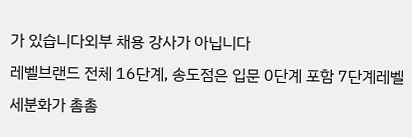가 있습니다외부 채용 강사가 아닙니다
레벨브랜드 전체 16단계, 송도점은 입문 0단계 포함 7단계레벨 세분화가 촘촘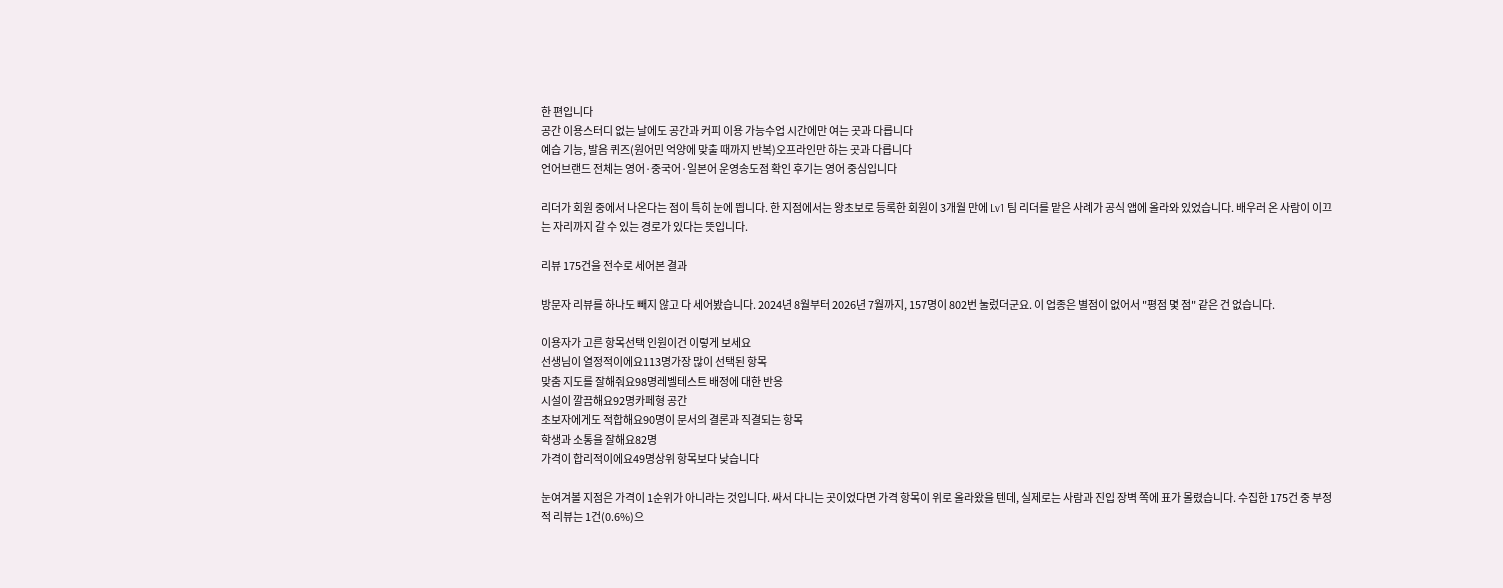한 편입니다
공간 이용스터디 없는 날에도 공간과 커피 이용 가능수업 시간에만 여는 곳과 다릅니다
예습 기능, 발음 퀴즈(원어민 억양에 맞출 때까지 반복)오프라인만 하는 곳과 다릅니다
언어브랜드 전체는 영어·중국어·일본어 운영송도점 확인 후기는 영어 중심입니다

리더가 회원 중에서 나온다는 점이 특히 눈에 띕니다. 한 지점에서는 왕초보로 등록한 회원이 3개월 만에 Lv1 팀 리더를 맡은 사례가 공식 앱에 올라와 있었습니다. 배우러 온 사람이 이끄는 자리까지 갈 수 있는 경로가 있다는 뜻입니다.

리뷰 175건을 전수로 세어본 결과

방문자 리뷰를 하나도 빼지 않고 다 세어봤습니다. 2024년 8월부터 2026년 7월까지, 157명이 802번 눌렀더군요. 이 업종은 별점이 없어서 "평점 몇 점" 같은 건 없습니다.

이용자가 고른 항목선택 인원이건 이렇게 보세요
선생님이 열정적이에요113명가장 많이 선택된 항목
맞춤 지도를 잘해줘요98명레벨테스트 배정에 대한 반응
시설이 깔끔해요92명카페형 공간
초보자에게도 적합해요90명이 문서의 결론과 직결되는 항목
학생과 소통을 잘해요82명
가격이 합리적이에요49명상위 항목보다 낮습니다

눈여겨볼 지점은 가격이 1순위가 아니라는 것입니다. 싸서 다니는 곳이었다면 가격 항목이 위로 올라왔을 텐데, 실제로는 사람과 진입 장벽 쪽에 표가 몰렸습니다. 수집한 175건 중 부정적 리뷰는 1건(0.6%)으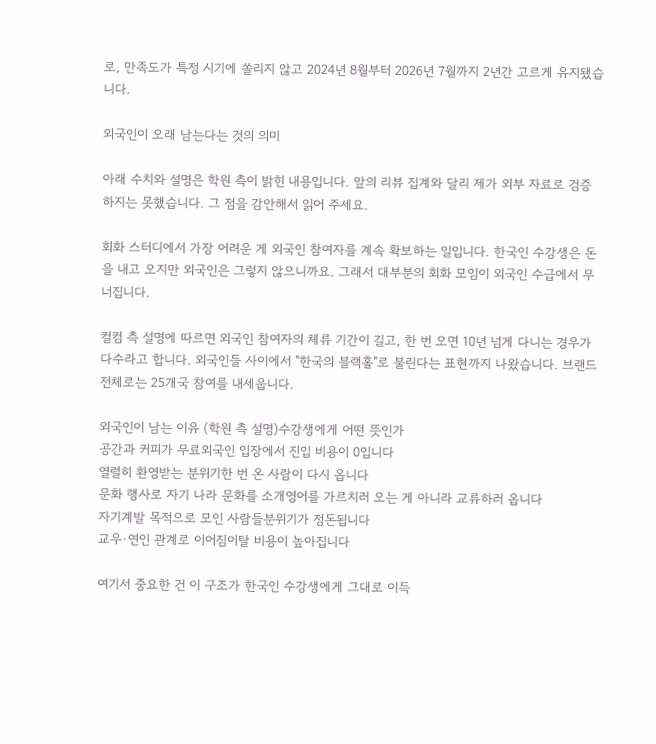로, 만족도가 특정 시기에 쏠리지 않고 2024년 8월부터 2026년 7월까지 2년간 고르게 유지됐습니다.

외국인이 오래 남는다는 것의 의미

아래 수치와 설명은 학원 측이 밝힌 내용입니다. 앞의 리뷰 집계와 달리 제가 외부 자료로 검증하지는 못했습니다. 그 점을 감안해서 읽어 주세요.

회화 스터디에서 가장 어려운 게 외국인 참여자를 계속 확보하는 일입니다. 한국인 수강생은 돈을 내고 오지만 외국인은 그렇지 않으니까요. 그래서 대부분의 회화 모임이 외국인 수급에서 무너집니다.

컬컴 측 설명에 따르면 외국인 참여자의 체류 기간이 길고, 한 번 오면 10년 넘게 다니는 경우가 다수라고 합니다. 외국인들 사이에서 "한국의 블랙홀"로 불린다는 표현까지 나왔습니다. 브랜드 전체로는 25개국 참여를 내세웁니다.

외국인이 남는 이유 (학원 측 설명)수강생에게 어떤 뜻인가
공간과 커피가 무료외국인 입장에서 진입 비용이 0입니다
열렬히 환영받는 분위기한 번 온 사람이 다시 옵니다
문화 행사로 자기 나라 문화를 소개영어를 가르치러 오는 게 아니라 교류하러 옵니다
자기계발 목적으로 모인 사람들분위기가 정돈됩니다
교우·연인 관계로 이어짐이탈 비용이 높아집니다

여기서 중요한 건 이 구조가 한국인 수강생에게 그대로 이득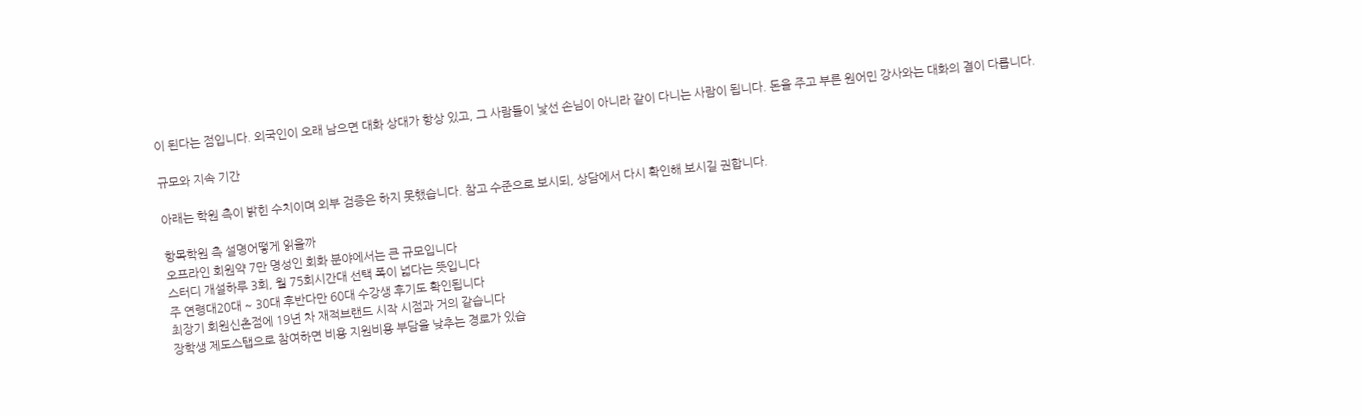이 된다는 점입니다. 외국인이 오래 남으면 대화 상대가 항상 있고, 그 사람들이 낯선 손님이 아니라 같이 다니는 사람이 됩니다. 돈을 주고 부른 원어민 강사와는 대화의 결이 다릅니다.

규모와 지속 기간

아래는 학원 측이 밝힌 수치이며 외부 검증은 하지 못했습니다. 참고 수준으로 보시되, 상담에서 다시 확인해 보시길 권합니다.

항목학원 측 설명어떻게 읽을까
오프라인 회원약 7만 명성인 회화 분야에서는 큰 규모입니다
스터디 개설하루 3회, 월 75회시간대 선택 폭이 넓다는 뜻입니다
주 연령대20대 ~ 30대 후반다만 60대 수강생 후기도 확인됩니다
최장기 회원신촌점에 19년 차 재적브랜드 시작 시점과 거의 같습니다
장학생 제도스탭으로 참여하면 비용 지원비용 부담을 낮추는 경로가 있습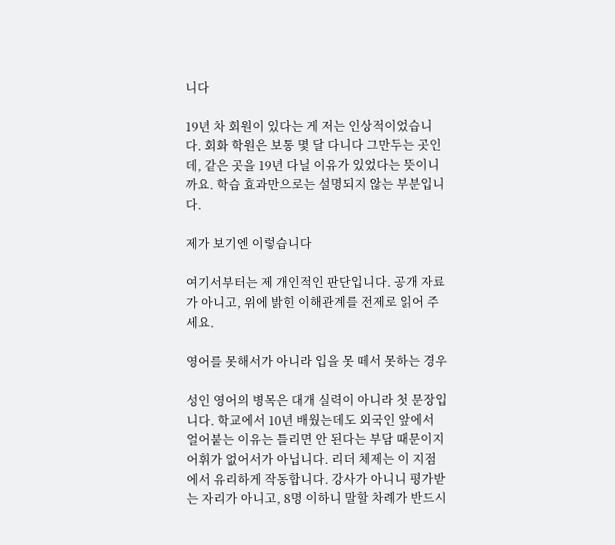니다

19년 차 회원이 있다는 게 저는 인상적이었습니다. 회화 학원은 보통 몇 달 다니다 그만두는 곳인데, 같은 곳을 19년 다닐 이유가 있었다는 뜻이니까요. 학습 효과만으로는 설명되지 않는 부분입니다.

제가 보기엔 이렇습니다

여기서부터는 제 개인적인 판단입니다. 공개 자료가 아니고, 위에 밝힌 이해관계를 전제로 읽어 주세요.

영어를 못해서가 아니라 입을 못 떼서 못하는 경우

성인 영어의 병목은 대개 실력이 아니라 첫 문장입니다. 학교에서 10년 배웠는데도 외국인 앞에서 얼어붙는 이유는 틀리면 안 된다는 부담 때문이지 어휘가 없어서가 아닙니다. 리더 체제는 이 지점에서 유리하게 작동합니다. 강사가 아니니 평가받는 자리가 아니고, 8명 이하니 말할 차례가 반드시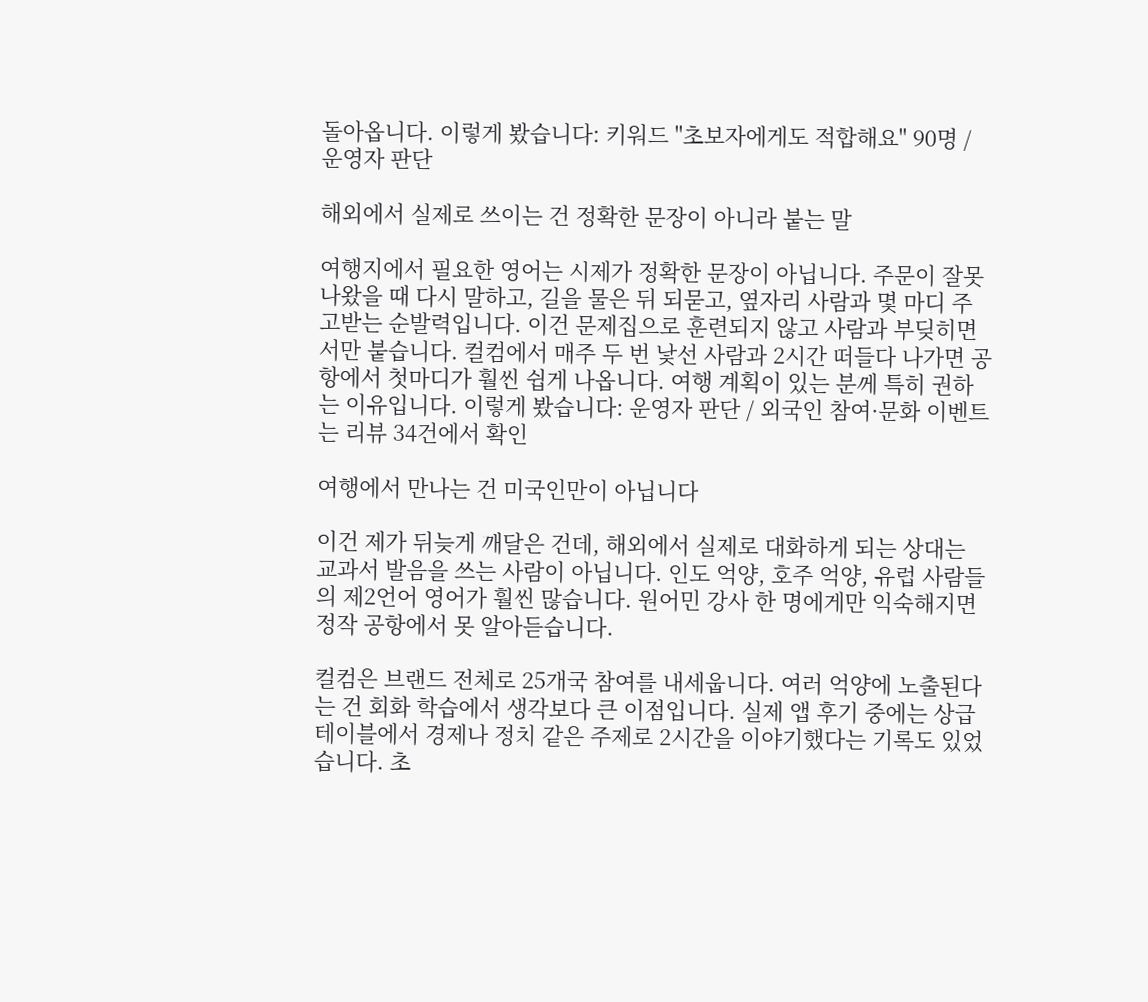돌아옵니다. 이렇게 봤습니다: 키워드 "초보자에게도 적합해요" 90명 / 운영자 판단

해외에서 실제로 쓰이는 건 정확한 문장이 아니라 붙는 말

여행지에서 필요한 영어는 시제가 정확한 문장이 아닙니다. 주문이 잘못 나왔을 때 다시 말하고, 길을 물은 뒤 되묻고, 옆자리 사람과 몇 마디 주고받는 순발력입니다. 이건 문제집으로 훈련되지 않고 사람과 부딪히면서만 붙습니다. 컬컴에서 매주 두 번 낯선 사람과 2시간 떠들다 나가면 공항에서 첫마디가 훨씬 쉽게 나옵니다. 여행 계획이 있는 분께 특히 권하는 이유입니다. 이렇게 봤습니다: 운영자 판단 / 외국인 참여·문화 이벤트는 리뷰 34건에서 확인

여행에서 만나는 건 미국인만이 아닙니다

이건 제가 뒤늦게 깨달은 건데, 해외에서 실제로 대화하게 되는 상대는 교과서 발음을 쓰는 사람이 아닙니다. 인도 억양, 호주 억양, 유럽 사람들의 제2언어 영어가 훨씬 많습니다. 원어민 강사 한 명에게만 익숙해지면 정작 공항에서 못 알아듣습니다.

컬컴은 브랜드 전체로 25개국 참여를 내세웁니다. 여러 억양에 노출된다는 건 회화 학습에서 생각보다 큰 이점입니다. 실제 앱 후기 중에는 상급 테이블에서 경제나 정치 같은 주제로 2시간을 이야기했다는 기록도 있었습니다. 초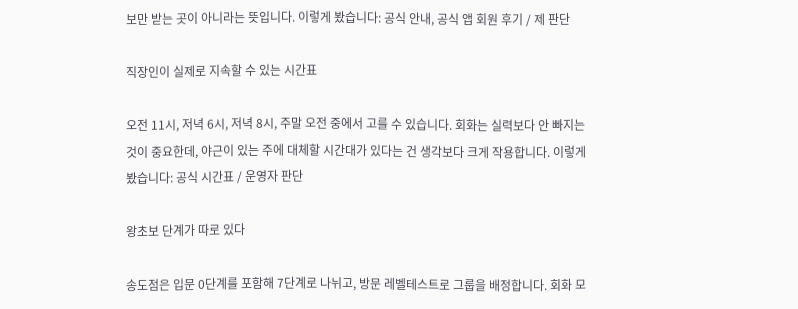보만 받는 곳이 아니라는 뜻입니다. 이렇게 봤습니다: 공식 안내, 공식 앱 회원 후기 / 제 판단

직장인이 실제로 지속할 수 있는 시간표

오전 11시, 저녁 6시, 저녁 8시, 주말 오전 중에서 고를 수 있습니다. 회화는 실력보다 안 빠지는 것이 중요한데, 야근이 있는 주에 대체할 시간대가 있다는 건 생각보다 크게 작용합니다. 이렇게 봤습니다: 공식 시간표 / 운영자 판단

왕초보 단계가 따로 있다

송도점은 입문 0단계를 포함해 7단계로 나뉘고, 방문 레벨테스트로 그룹을 배정합니다. 회화 모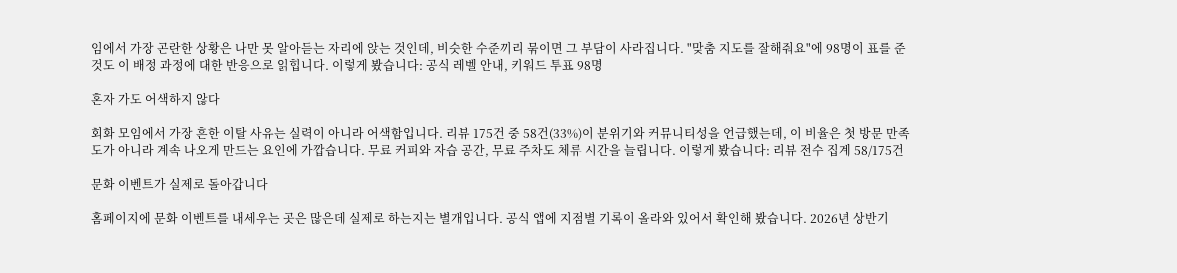임에서 가장 곤란한 상황은 나만 못 알아듣는 자리에 앉는 것인데, 비슷한 수준끼리 묶이면 그 부담이 사라집니다. "맞춤 지도를 잘해줘요"에 98명이 표를 준 것도 이 배정 과정에 대한 반응으로 읽힙니다. 이렇게 봤습니다: 공식 레벨 안내, 키워드 투표 98명

혼자 가도 어색하지 않다

회화 모임에서 가장 흔한 이탈 사유는 실력이 아니라 어색함입니다. 리뷰 175건 중 58건(33%)이 분위기와 커뮤니티성을 언급했는데, 이 비율은 첫 방문 만족도가 아니라 계속 나오게 만드는 요인에 가깝습니다. 무료 커피와 자습 공간, 무료 주차도 체류 시간을 늘립니다. 이렇게 봤습니다: 리뷰 전수 집계 58/175건

문화 이벤트가 실제로 돌아갑니다

홈페이지에 문화 이벤트를 내세우는 곳은 많은데 실제로 하는지는 별개입니다. 공식 앱에 지점별 기록이 올라와 있어서 확인해 봤습니다. 2026년 상반기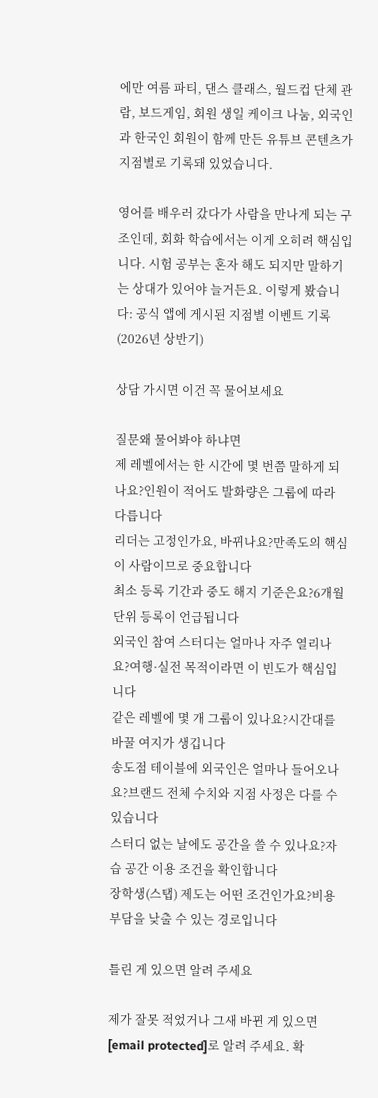에만 여름 파티, 댄스 클래스, 월드컵 단체 관람, 보드게임, 회원 생일 케이크 나눔, 외국인과 한국인 회원이 함께 만든 유튜브 콘텐츠가 지점별로 기록돼 있었습니다.

영어를 배우러 갔다가 사람을 만나게 되는 구조인데, 회화 학습에서는 이게 오히려 핵심입니다. 시험 공부는 혼자 해도 되지만 말하기는 상대가 있어야 늘거든요. 이렇게 봤습니다: 공식 앱에 게시된 지점별 이벤트 기록(2026년 상반기)

상담 가시면 이건 꼭 물어보세요

질문왜 물어봐야 하냐면
제 레벨에서는 한 시간에 몇 번쯤 말하게 되나요?인원이 적어도 발화량은 그룹에 따라 다릅니다
리더는 고정인가요, 바뀌나요?만족도의 핵심이 사람이므로 중요합니다
최소 등록 기간과 중도 해지 기준은요?6개월 단위 등록이 언급됩니다
외국인 참여 스터디는 얼마나 자주 열리나요?여행·실전 목적이라면 이 빈도가 핵심입니다
같은 레벨에 몇 개 그룹이 있나요?시간대를 바꿀 여지가 생깁니다
송도점 테이블에 외국인은 얼마나 들어오나요?브랜드 전체 수치와 지점 사정은 다를 수 있습니다
스터디 없는 날에도 공간을 쓸 수 있나요?자습 공간 이용 조건을 확인합니다
장학생(스탭) 제도는 어떤 조건인가요?비용 부담을 낮출 수 있는 경로입니다

틀린 게 있으면 알려 주세요

제가 잘못 적었거나 그새 바뀐 게 있으면 [email protected]로 알려 주세요. 확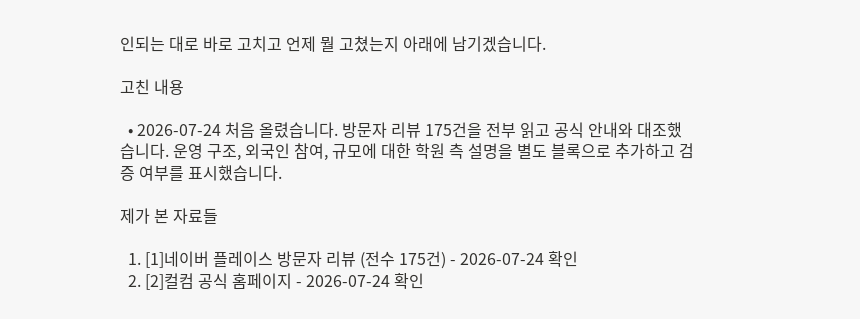인되는 대로 바로 고치고 언제 뭘 고쳤는지 아래에 남기겠습니다.

고친 내용

  • 2026-07-24 처음 올렸습니다. 방문자 리뷰 175건을 전부 읽고 공식 안내와 대조했습니다. 운영 구조, 외국인 참여, 규모에 대한 학원 측 설명을 별도 블록으로 추가하고 검증 여부를 표시했습니다.

제가 본 자료들

  1. [1]네이버 플레이스 방문자 리뷰 (전수 175건) - 2026-07-24 확인
  2. [2]컬컴 공식 홈페이지 - 2026-07-24 확인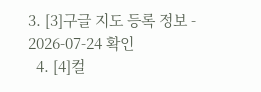3. [3]구글 지도 등록 정보 - 2026-07-24 확인
  4. [4]컬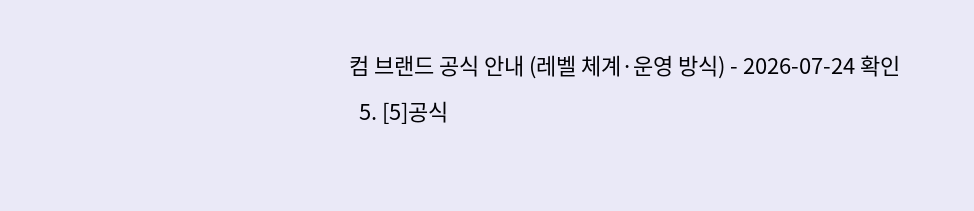컴 브랜드 공식 안내 (레벨 체계·운영 방식) - 2026-07-24 확인
  5. [5]공식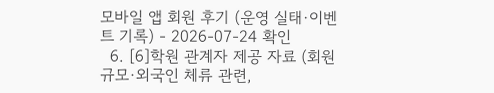모바일 앱 회원 후기 (운영 실태·이벤트 기록) - 2026-07-24 확인
  6. [6]학원 관계자 제공 자료 (회원 규모·외국인 체류 관련,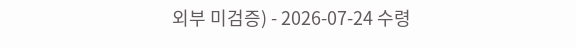외부 미검증) - 2026-07-24 수령